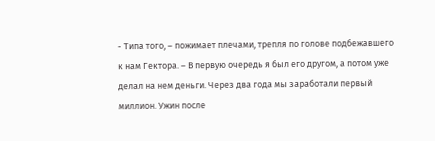- Типа того, – пожимает плечами, трепля по голове подбежавшего к нам Гектора. – В первую очередь я был его другом, а потом уже делал на нем деньги. Через два года мы заработали первый миллион. Ужин после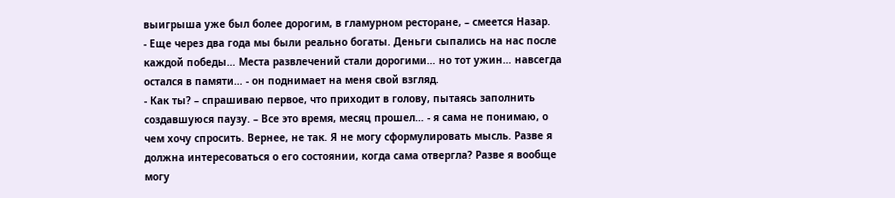выигрыша уже был более дорогим, в гламурном ресторане, – смеется Назар.
- Еще через два года мы были реально богаты. Деньги сыпались на нас после каждой победы… Места развлечений стали дорогими… но тот ужин… навсегда остался в памяти… - он поднимает на меня свой взгляд.
- Как ты? – спрашиваю первое, что приходит в голову, пытаясь заполнить создавшуюся паузу. – Все это время, месяц прошел… - я сама не понимаю, о чем хочу спросить. Вернее, не так. Я не могу сформулировать мысль. Разве я должна интересоваться о его состоянии, когда сама отвергла? Разве я вообще могу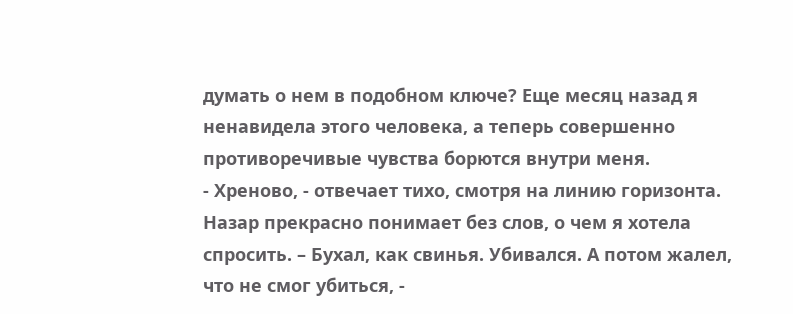думать о нем в подобном ключе? Еще месяц назад я ненавидела этого человека, а теперь совершенно противоречивые чувства борются внутри меня.
- Хреново, - отвечает тихо, смотря на линию горизонта. Назар прекрасно понимает без слов, о чем я хотела спросить. – Бухал, как свинья. Убивался. А потом жалел, что не смог убиться, -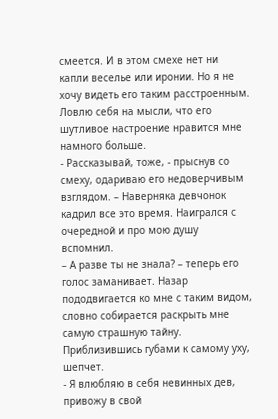смеется. И в этом смехе нет ни капли веселье или иронии. Но я не хочу видеть его таким расстроенным. Ловлю себя на мысли, что его шутливое настроение нравится мне намного больше.
- Рассказывай, тоже, - прыснув со смеху, одариваю его недоверчивым взглядом. – Наверняка девчонок кадрил все это время. Наигрался с очередной и про мою душу вспомнил.
– А разве ты не знала? – теперь его голос заманивает. Назар пододвигается ко мне с таким видом, словно собирается раскрыть мне самую страшную тайну. Приблизившись губами к самому уху, шепчет.
- Я влюбляю в себя невинных дев, привожу в свой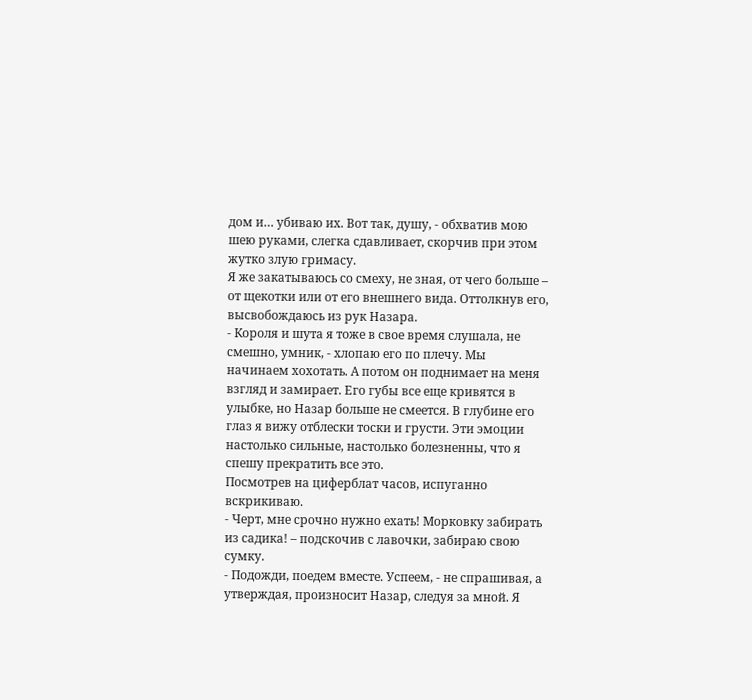дом и… убиваю их. Вот так, душу, - обхватив мою шею руками, слегка сдавливает, скорчив при этом жутко злую гримасу.
Я же закатываюсь со смеху, не зная, от чего больше – от щекотки или от его внешнего вида. Оттолкнув его, высвобождаюсь из рук Назара.
- Короля и шута я тоже в свое время слушала, не смешно, умник, - хлопаю его по плечу. Мы начинаем хохотать. А потом он поднимает на меня взгляд и замирает. Его губы все еще кривятся в улыбке, но Назар больше не смеется. В глубине его глаз я вижу отблески тоски и грусти. Эти эмоции настолько сильные, настолько болезненны, что я спешу прекратить все это.
Посмотрев на циферблат часов, испуганно вскрикиваю.
- Черт, мне срочно нужно ехать! Морковку забирать из садика! – подскочив с лавочки, забираю свою сумку.
- Подожди, поедем вместе. Успеем, - не спрашивая, а утверждая, произносит Назар, следуя за мной. Я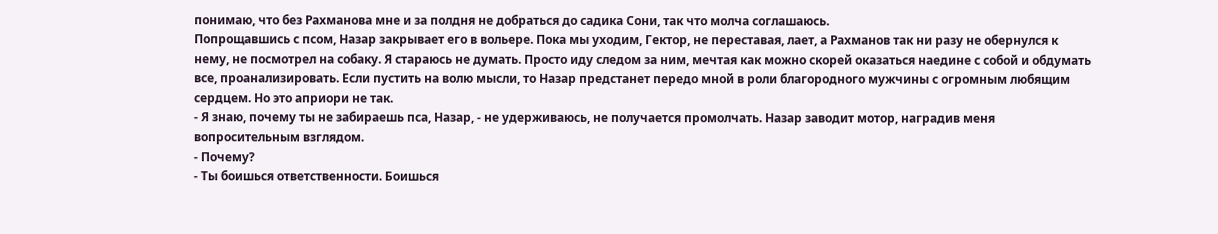понимаю, что без Рахманова мне и за полдня не добраться до садика Сони, так что молча соглашаюсь.
Попрощавшись с псом, Назар закрывает его в вольере. Пока мы уходим, Гектор, не переставая, лает, а Рахманов так ни разу не обернулся к нему, не посмотрел на собаку. Я стараюсь не думать. Просто иду следом за ним, мечтая как можно скорей оказаться наедине с собой и обдумать все, проанализировать. Если пустить на волю мысли, то Назар предстанет передо мной в роли благородного мужчины с огромным любящим сердцем. Но это априори не так.
- Я знаю, почему ты не забираешь пса, Назар, - не удерживаюсь, не получается промолчать. Назар заводит мотор, наградив меня вопросительным взглядом.
- Почему?
- Ты боишься ответственности. Боишься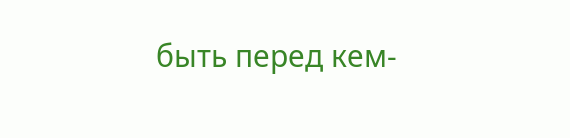быть перед кем-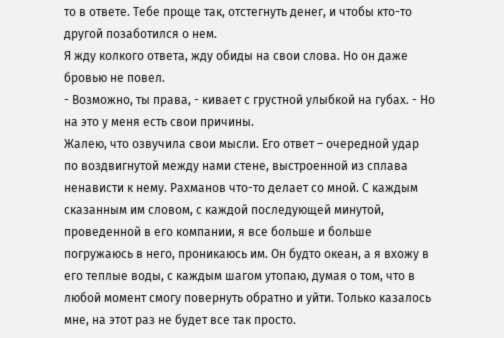то в ответе. Тебе проще так, отстегнуть денег, и чтобы кто-то другой позаботился о нем.
Я жду колкого ответа, жду обиды на свои слова. Но он даже бровью не повел.
- Возможно, ты права, - кивает с грустной улыбкой на губах. - Но на это у меня есть свои причины.
Жалею, что озвучила свои мысли. Его ответ – очередной удар по воздвигнутой между нами стене, выстроенной из сплава ненависти к нему. Рахманов что-то делает со мной. С каждым сказанным им словом, с каждой последующей минутой, проведенной в его компании, я все больше и больше погружаюсь в него, проникаюсь им. Он будто океан, а я вхожу в его теплые воды, с каждым шагом утопаю, думая о том, что в любой момент смогу повернуть обратно и уйти. Только казалось мне, на этот раз не будет все так просто.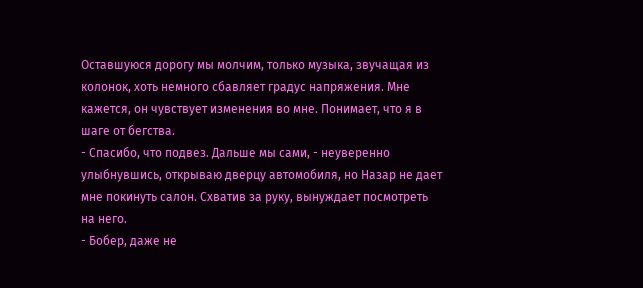Оставшуюся дорогу мы молчим, только музыка, звучащая из колонок, хоть немного сбавляет градус напряжения. Мне кажется, он чувствует изменения во мне. Понимает, что я в шаге от бегства.
- Спасибо, что подвез. Дальше мы сами, - неуверенно улыбнувшись, открываю дверцу автомобиля, но Назар не дает мне покинуть салон. Схватив за руку, вынуждает посмотреть на него.
- Бобер, даже не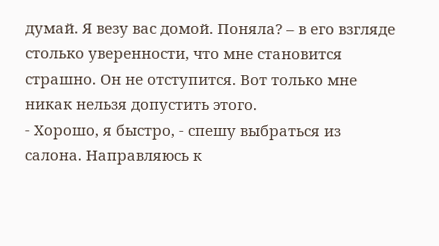думай. Я везу вас домой. Поняла? – в его взгляде столько уверенности, что мне становится страшно. Он не отступится. Вот только мне никак нельзя допустить этого.
- Хорошо, я быстро, - спешу выбраться из салона. Направляюсь к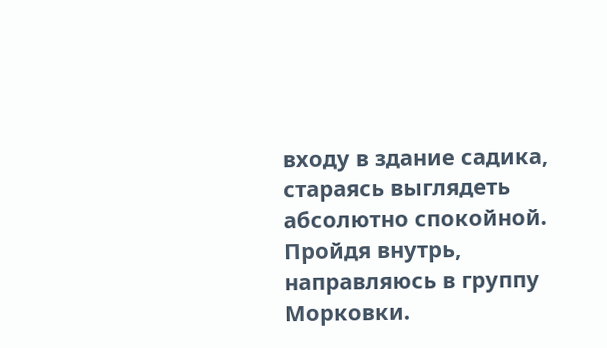входу в здание садика, стараясь выглядеть абсолютно спокойной.
Пройдя внутрь, направляюсь в группу Морковки.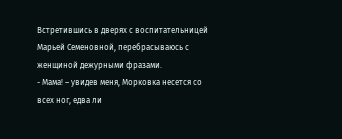Встретившись в дверях с воспитательницей Марьей Семеновной, перебрасываюсь с женщиной дежурными фразами.
- Мама! – увидев меня, Морковка несется со всех ног, едва ли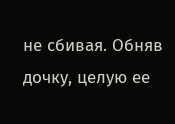не сбивая. Обняв дочку, целую ее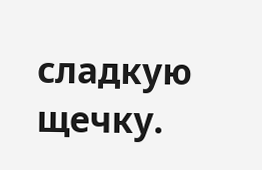сладкую щечку.